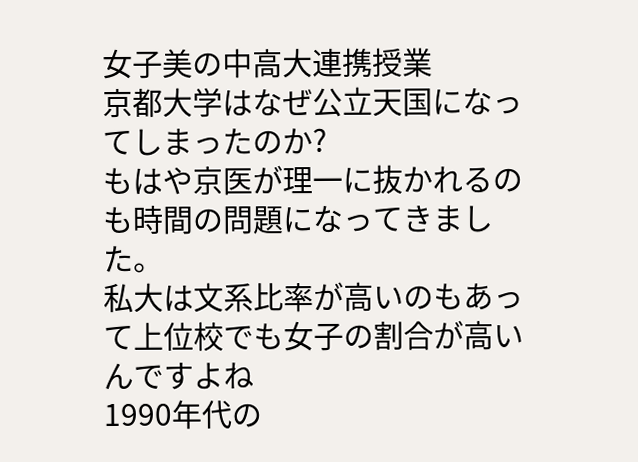女子美の中高大連携授業
京都大学はなぜ公立天国になってしまったのか?
もはや京医が理一に抜かれるのも時間の問題になってきました。
私大は文系比率が高いのもあって上位校でも女子の割合が高いんですよね
1990年代の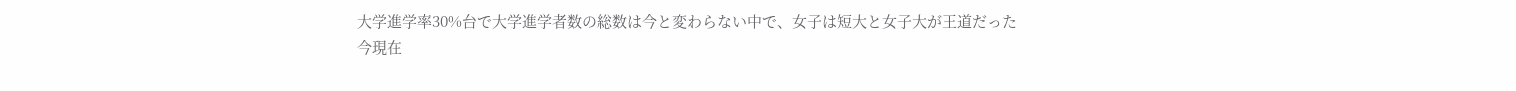大学進学率30%台で大学進学者数の総数は今と変わらない中で、女子は短大と女子大が王道だった
今現在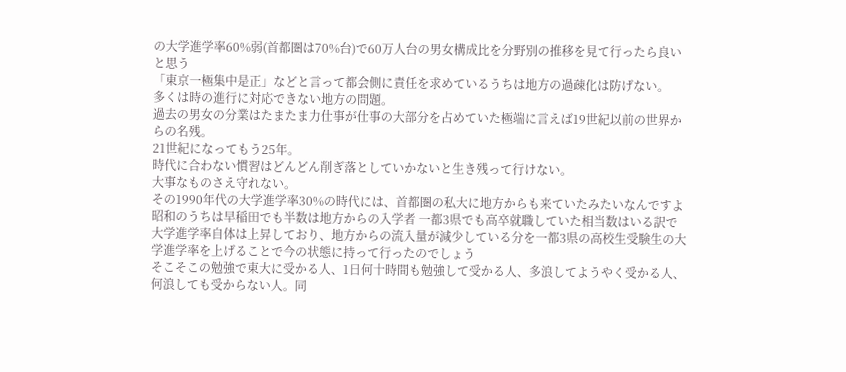の大学進学率60%弱(首都圏は70%台)で60万人台の男女構成比を分野別の推移を見て行ったら良いと思う
「東京一極集中是正」などと言って都会側に責任を求めているうちは地方の過疎化は防げない。
多くは時の進行に対応できない地方の問題。
過去の男女の分業はたまたま力仕事が仕事の大部分を占めていた極端に言えば19世紀以前の世界からの名残。
21世紀になってもう25年。
時代に合わない慣習はどんどん削ぎ落としていかないと生き残って行けない。
大事なものさえ守れない。
その1990年代の大学進学率30%の時代には、首都圏の私大に地方からも来ていたみたいなんですよ 昭和のうちは早稲田でも半数は地方からの入学者 一都3県でも高卒就職していた相当数はいる訳で
大学進学率自体は上昇しており、地方からの流入量が減少している分を一都3県の高校生受験生の大学進学率を上げることで今の状態に持って行ったのでしょう
そこそこの勉強で東大に受かる人、1日何十時間も勉強して受かる人、多浪してようやく受かる人、何浪しても受からない人。同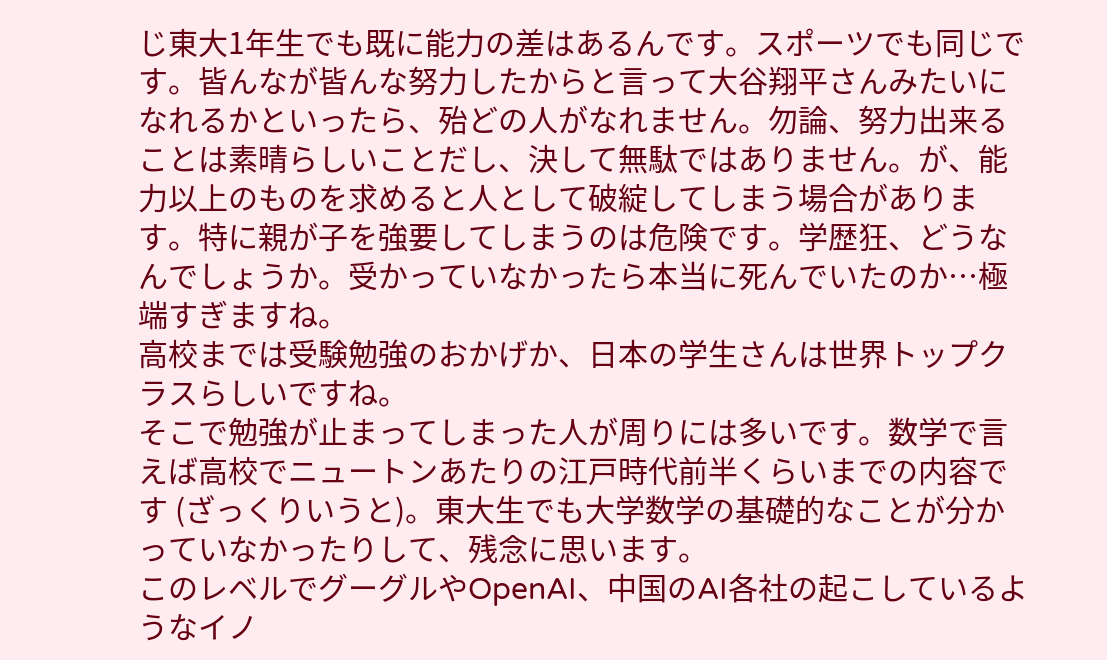じ東大1年生でも既に能力の差はあるんです。スポーツでも同じです。皆んなが皆んな努力したからと言って大谷翔平さんみたいになれるかといったら、殆どの人がなれません。勿論、努力出来ることは素晴らしいことだし、決して無駄ではありません。が、能力以上のものを求めると人として破綻してしまう場合があります。特に親が子を強要してしまうのは危険です。学歴狂、どうなんでしょうか。受かっていなかったら本当に死んでいたのか…極端すぎますね。
高校までは受験勉強のおかげか、日本の学生さんは世界トップクラスらしいですね。
そこで勉強が止まってしまった人が周りには多いです。数学で言えば高校でニュートンあたりの江戸時代前半くらいまでの内容です (ざっくりいうと)。東大生でも大学数学の基礎的なことが分かっていなかったりして、残念に思います。
このレベルでグーグルやOpenAI、中国のAI各社の起こしているようなイノ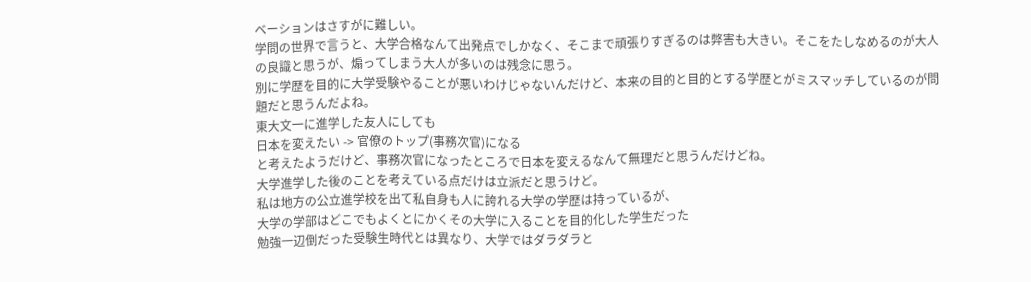ベーションはさすがに難しい。
学問の世界で言うと、大学合格なんて出発点でしかなく、そこまで頑張りすぎるのは弊害も大きい。そこをたしなめるのが大人の良識と思うが、煽ってしまう大人が多いのは残念に思う。
別に学歴を目的に大学受験やることが悪いわけじゃないんだけど、本来の目的と目的とする学歴とがミスマッチしているのが問題だと思うんだよね。
東大文一に進学した友人にしても
日本を変えたい -> 官僚のトップ(事務次官)になる
と考えたようだけど、事務次官になったところで日本を変えるなんて無理だと思うんだけどね。
大学進学した後のことを考えている点だけは立派だと思うけど。
私は地方の公立進学校を出て私自身も人に誇れる大学の学歴は持っているが、
大学の学部はどこでもよくとにかくその大学に入ることを目的化した学生だった
勉強一辺倒だった受験生時代とは異なり、大学ではダラダラと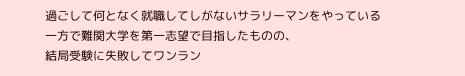過ごして何となく就職してしがないサラリーマンをやっている
一方で難関大学を第一志望で目指したものの、
結局受験に失敗してワンラン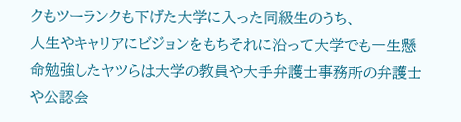クもツーランクも下げた大学に入った同級生のうち、
人生やキャリアにビジョンをもちそれに沿って大学でも一生懸命勉強したヤツらは大学の教員や大手弁護士事務所の弁護士や公認会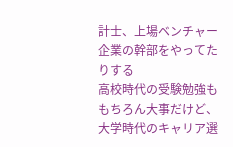計士、上場ベンチャー企業の幹部をやってたりする
高校時代の受験勉強ももちろん大事だけど、大学時代のキャリア選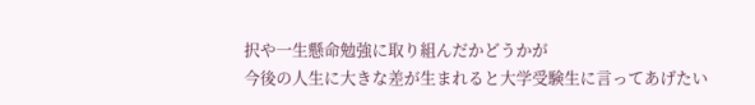択や一生懸命勉強に取り組んだかどうかが
今後の人生に大きな差が生まれると大学受験生に言ってあげたい